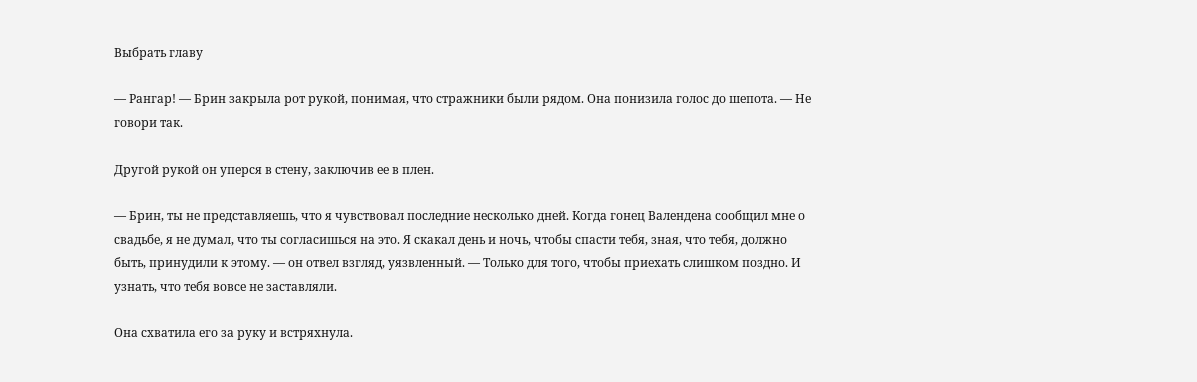Выбрать главу

— Рангар! — Брин закрыла рот рукой, понимая, что стражники были рядом. Она понизила голос до шепота. — Не говори так.

Другой рукой он уперся в стену, заключив ее в плен.

— Брин, ты не представляешь, что я чувствовал последние несколько дней. Когда гонец Валендена сообщил мне о свадьбе, я не думал, что ты согласишься на это. Я скакал день и ночь, чтобы спасти тебя, зная, что тебя, должно быть, принудили к этому. — он отвел взгляд, уязвленный. — Только для того, чтобы приехать слишком поздно. И узнать, что тебя вовсе не заставляли.

Она схватила его за руку и встряхнула.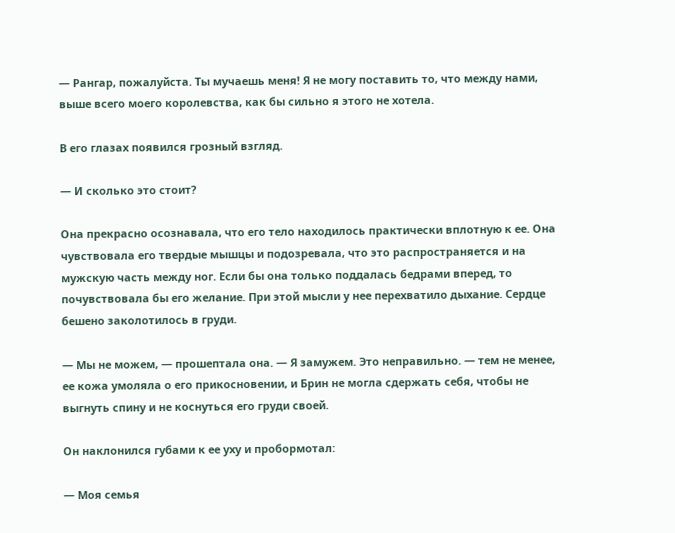— Рангар, пожалуйста. Ты мучаешь меня! Я не могу поставить то, что между нами, выше всего моего королевства, как бы сильно я этого не хотела.

В его глазах появился грозный взгляд.

— И сколько это стоит?

Она прекрасно осознавала, что его тело находилось практически вплотную к ее. Она чувствовала его твердые мышцы и подозревала, что это распространяется и на мужскую часть между ног. Если бы она только поддалась бедрами вперед, то почувствовала бы его желание. При этой мысли у нее перехватило дыхание. Сердце бешено заколотилось в груди.

— Мы не можем, — прошептала она. — Я замужем. Это неправильно. — тем не менее, ее кожа умоляла о его прикосновении, и Брин не могла сдержать себя, чтобы не выгнуть спину и не коснуться его груди своей.

Он наклонился губами к ее уху и пробормотал:

— Моя семья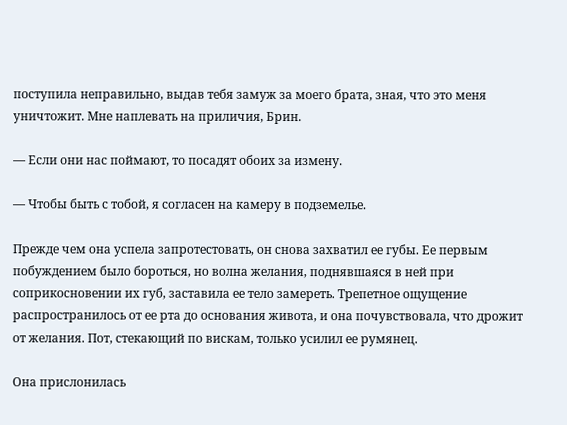поступила неправильно, выдав тебя замуж за моего брата, зная, что это меня уничтожит. Мне наплевать на приличия, Брин.

— Если они нас поймают, то посадят обоих за измену.

— Чтобы быть с тобой, я согласен на камеру в подземелье.

Прежде чем она успела запротестовать, он снова захватил ее губы. Ее первым побуждением было бороться, но волна желания, поднявшаяся в ней при соприкосновении их губ, заставила ее тело замереть. Трепетное ощущение распространилось от ее рта до основания живота, и она почувствовала, что дрожит от желания. Пот, стекающий по вискам, только усилил ее румянец.

Она прислонилась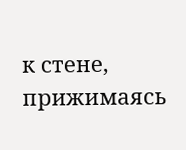к стене, прижимаясь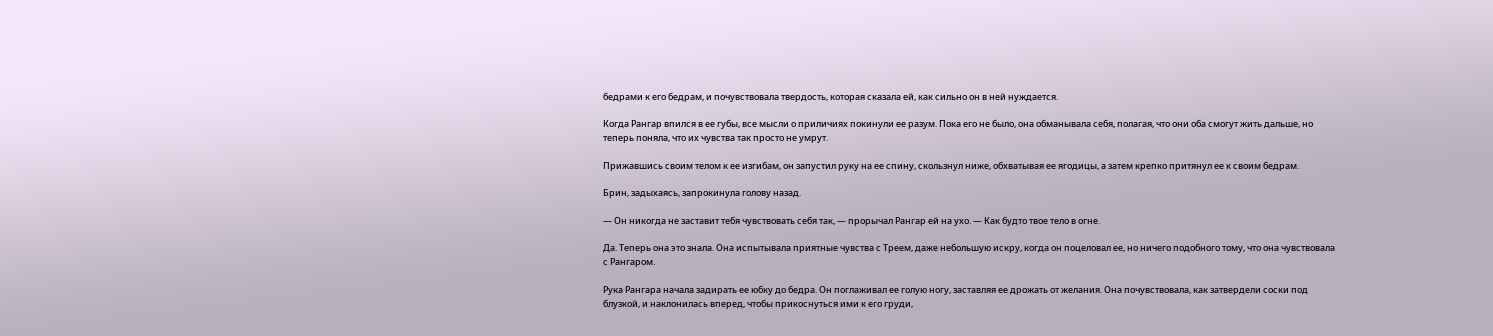бедрами к его бедрам, и почувствовала твердость, которая сказала ей, как сильно он в ней нуждается.

Когда Рангар впился в ее губы, все мысли о приличиях покинули ее разум. Пока его не было, она обманывала себя, полагая, что они оба смогут жить дальше, но теперь поняла, что их чувства так просто не умрут.

Прижавшись своим телом к ее изгибам, он запустил руку на ее спину, скользнул ниже, обхватывая ее ягодицы, а затем крепко притянул ее к своим бедрам.

Брин, задыхаясь, запрокинула голову назад.

— Он никогда не заставит тебя чувствовать себя так, — прорычал Рангар ей на ухо. — Как будто твое тело в огне.

Да. Теперь она это знала. Она испытывала приятные чувства с Треем, даже небольшую искру, когда он поцеловал ее, но ничего подобного тому, что она чувствовала с Рангаром.

Рука Рангара начала задирать ее юбку до бедра. Он поглаживал ее голую ногу, заставляя ее дрожать от желания. Она почувствовала, как затвердели соски под блузкой, и наклонилась вперед, чтобы прикоснуться ими к его груди,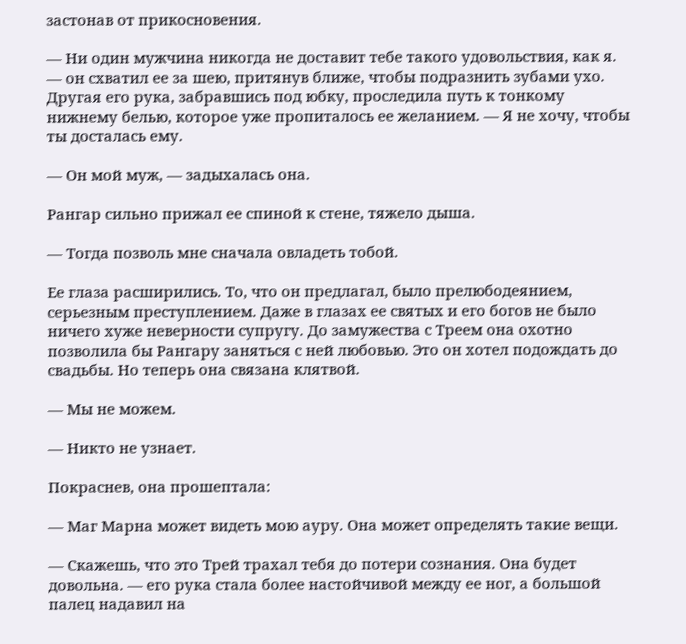застонав от прикосновения.

— Ни один мужчина никогда не доставит тебе такого удовольствия, как я. — он схватил ее за шею, притянув ближе, чтобы подразнить зубами ухо. Другая его рука, забравшись под юбку, проследила путь к тонкому нижнему белью, которое уже пропиталось ее желанием. — Я не хочу, чтобы ты досталась ему.

— Он мой муж, — задыхалась она.

Рангар сильно прижал ее спиной к стене, тяжело дыша.

— Тогда позволь мне сначала овладеть тобой.

Ее глаза расширились. То, что он предлагал, было прелюбодеянием, серьезным преступлением. Даже в глазах ее святых и его богов не было ничего хуже неверности супругу. До замужества с Треем она охотно позволила бы Рангару заняться с ней любовью. Это он хотел подождать до свадьбы. Но теперь она связана клятвой.

— Мы не можем.

— Никто не узнает.

Покраснев, она прошептала:

— Маг Марна может видеть мою ауру. Она может определять такие вещи.

— Скажешь, что это Трей трахал тебя до потери сознания. Она будет довольна. — его рука стала более настойчивой между ее ног, а большой палец надавил на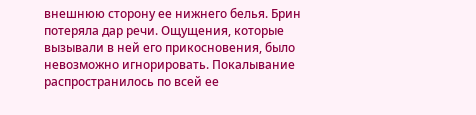внешнюю сторону ее нижнего белья. Брин потеряла дар речи. Ощущения, которые вызывали в ней его прикосновения, было невозможно игнорировать. Покалывание распространилось по всей ее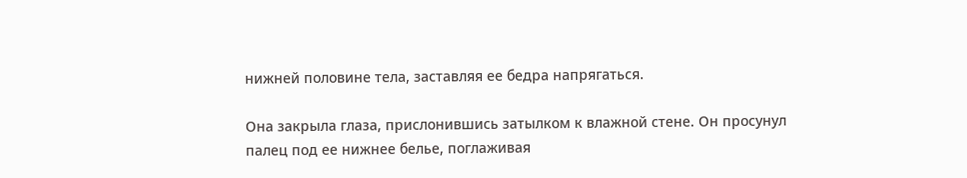нижней половине тела, заставляя ее бедра напрягаться.

Она закрыла глаза, прислонившись затылком к влажной стене. Он просунул палец под ее нижнее белье, поглаживая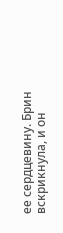ее сердцевину. Брин вскрикнула, и он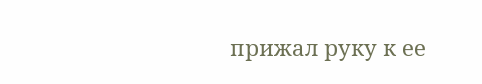прижал руку к ее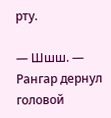рту.

— Шшш. — Рангар дернул головой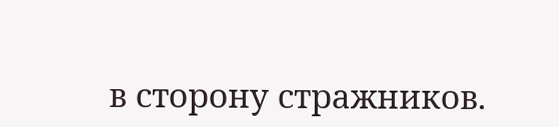в сторону стражников.